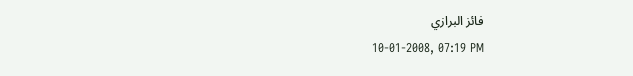فائز البرازي
10-01-2008, 07:19 PM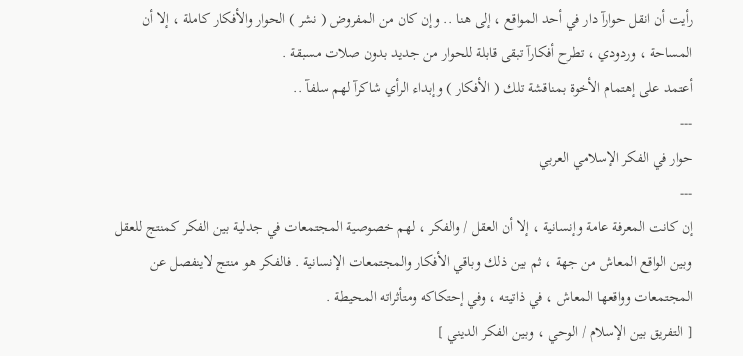رأيت أن انقل حوارآ دار في أحد المواقع ، إلى هنا .. وإن كان من المفروض ( نشر ) الحوار والأفكار كاملة ، إلا أن المساحة ، وردودي ، تطرح أفكارآ تبقى قابلة للحوار من جديد بدون صلات مسبقة .
أعتمد على إهتمام الأخوة بمناقشة تلك ( الأفكار ) وإبداء الرأي شاكرآ لهم سلفآ ..
---
حوار في الفكر الإسلامي العربي
---
إن كانت المعرفة عامة وإنسانية ، إلا أن العقل / والفكر ، لهم خصوصية المجتمعات في جدلية بين الفكر كمنتج للعقل وبين الواقع المعاش من جهة ، ثم بين ذلك وباقي الأفكار والمجتمعات الإنسانية . فالفكر هو منتج لاينفصل عن المجتمعات وواقعها المعاش ، في ذاتيته ، وفي إحتكاكه ومتأثراته المحيطة .
[ التفريق بين الإسلام / الوحي ، وبين الفكر الديني ]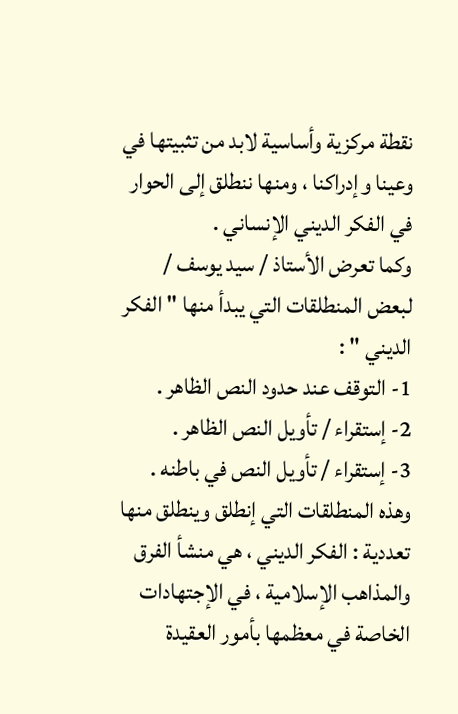نقطة مركزية وأساسية لابد من تثبيتها في وعينا وإدراكنا ، ومنها ننطلق إلى الحوار في الفكر الديني الإنساني .
وكما تعرض الأستاذ / سيد يوسف / لبعض المنطلقات التي يبدأ منها " الفكر الديني " :
1- التوقف عند حدود النص الظاهر .
2- إستقراء / تأويل النص الظاهر .
3- إستقراء / تأويل النص في باطنه .
وهذه المنطلقات التي إنطلق وينطلق منها تعددية : الفكر الديني ، هي منشأ الفرق والمذاهب الإسلامية ، في الإجتهادات الخاصة في معظمها بأمور العقيدة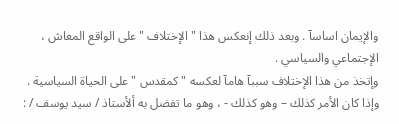والإيمان اساسآ . وبعد ذلك إنعكس هذا " الإختلاف " على الواقع المعاش ، الإجتماعي والسياسي .
وإتخذ من هذا الإختلاف سببآ هامآ لعكسه " كمقدس " على الحياة السياسية .
وإذا كان الأمر كذلك – وهو كذلك - ، وهو ما تفضل به ألأستاذ / سيد يوسف / :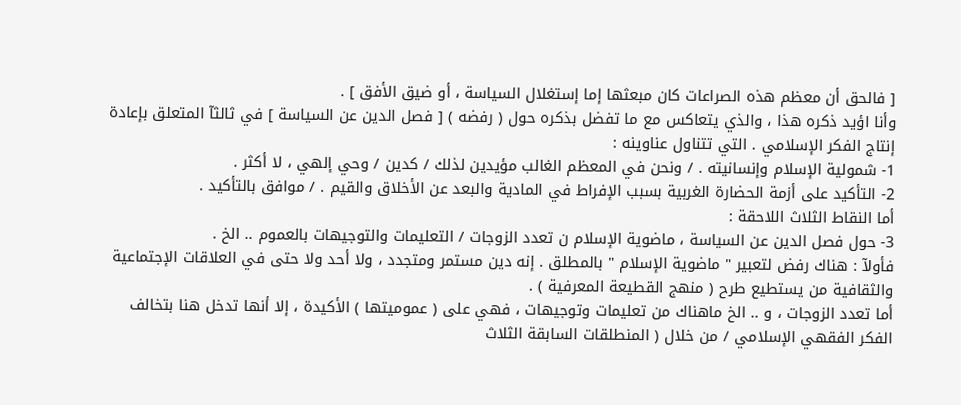[ فالحق أن معظم هذه الصراعات كان مبعثها إما إستغلال السياسة ، أو ضيق الأفق ] .
وأنا اؤيد ذكره هذا ، والذي يتعاكس مع ما تفضل بذكره حول ( رفضه ) [ فصل الدين عن السياسة ] في ثالثآ المتعلق بإعادة إنتاج الفكر الإسلامي . التي تتناول عناوينه :
1- شمولية الإسلام وإنسانيته . / ونحن في المعظم الغالب مؤيدين لذلك / كدين / وحي إلهي ، لا أكثر .
2- التأكيد على أزمة الحضارة الغربية بسبب الإفراط في المادية والبعد عن الأخلاق والقيم . / موافق بالتأكيد .
أما النقاط الثلاث اللاحقة :
3- حول فصل الدين عن السياسة ، ماضوية الإسلام ن تعدد الزوجات / التعليمات والتوجيهات بالعموم .. الخ .
فأولآ : هناك رفض لتعبير " ماضوية الإسلام " بالمطلق . إنه دين مستمر ومتجدد ، ولا أحد ولا حتى في العلاقات الإجتماعية والثقافية من يستطيع طرح ( منهج القطيعة المعرفية ) .
أما تعدد الزوجات ، و .. الخ ماهناك من تعليمات وتوجيهات ، فهي على ( عموميتها ) الأكيدة ، إلا أنها تدخل هنا بتخالف الفكر الفقهي الإسلامي / من خلال ( المنطلقات السابقة الثلاث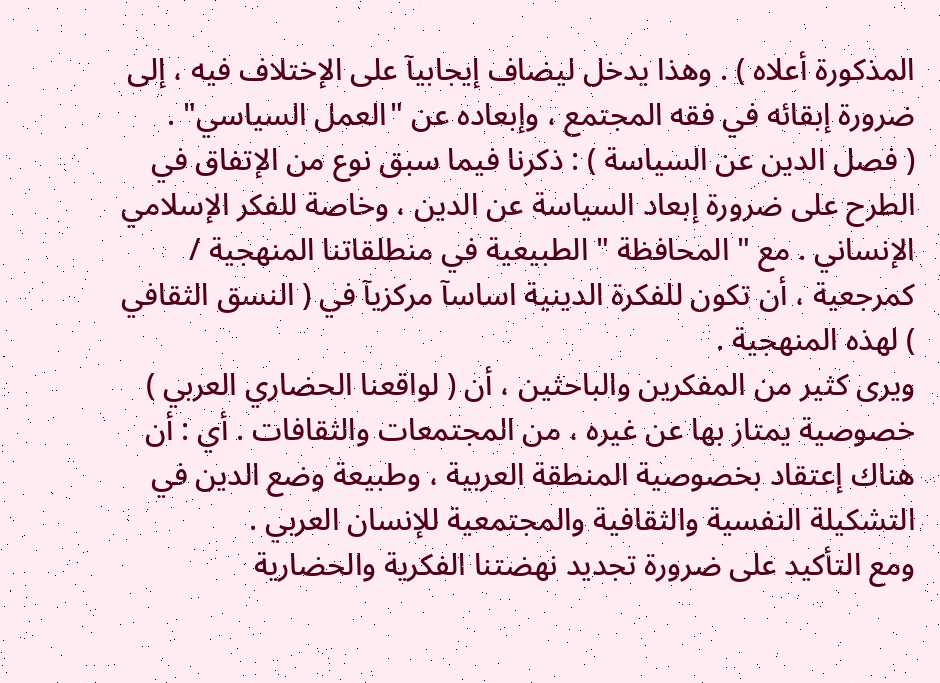المذكورة أعلاه ) . وهذا يدخل ليضاف إيجابيآ على الإختلاف فيه ، إلى ضرورة إبقائه في فقه المجتمع ، وإبعاده عن "العمل السياسي" .
( فصل الدين عن السياسة ) : ذكرنا فيما سبق نوع من الإتفاق في الطرح على ضرورة إبعاد السياسة عن الدين ، وخاصة للفكر الإسلامي الإنساني . مع " المحافظة " الطبيعية في منطلقاتنا المنهجية / كمرجعية ، أن تكون للفكرة الدينية اساسآ مركزيآ في ( النسق الثقافي ) لهذه المنهجية .
ويرى كثير من المفكرين والباحثين ، أن ( لواقعنا الحضاري العربي ) خصوصية يمتاز بها عن غيره ، من المجتمعات والثقافات . أي : أن هناك إعتقاد بخصوصية المنطقة العربية ، وطبيعة وضع الدين في التشكيلة النفسية والثقافية والمجتمعية للإنسان العربي .
ومع التأكيد على ضرورة تجديد نهضتنا الفكرية والحضارية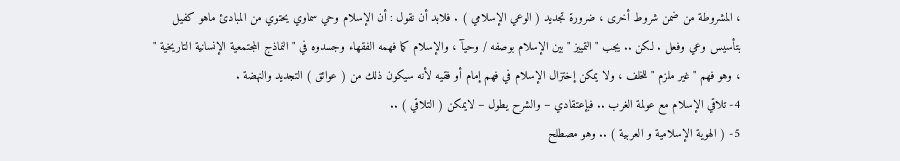، المشروطة من ضمن شروط أخرى ، ضرورة تجديد ( الوعي الإسلامي ) . فلابد أن نقول : أن الإسلام وحي سماوي يحتوي من المبادئ ماهو كفيل بتأسيس وعي وفعل . لكن .. يجب " التمييز " بين الإسلام بوصفه / وحيآ ، والإسلام كما فهمه الفقهاء وجسدوه في " النماذج المجتمعية الإنسانية التاريخية " ، وهو فهم " غير ملزم " للخلف ، ولا يمكن إختزال الإسلام في فهم إمام أو فقيه لأنه سيكون ذلك من ( عوائق ) التجديد والنهضة .
4- تلاقي الإسلام مع عولمة الغرب .. فبإعتقادي – والشرح يطول – لايمكن ( التلاقي ) ..
5- ( الهوية الإسلامية و العربية ) .. وهو مصطلح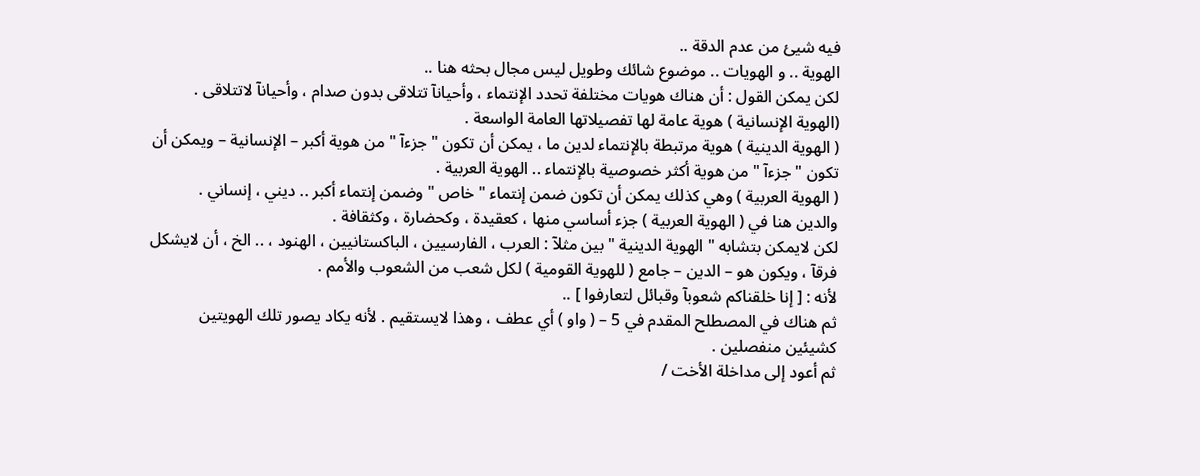فيه شيئ من عدم الدقة ..
الهوية .. و الهويات .. موضوع شائك وطويل ليس مجال بحثه هنا ..
لكن يمكن القول : أن هناك هويات مختلفة تحدد الإنتماء ، وأحيانآ تتلاقى بدون صدام ، وأحيانآ لاتتلاقى .
(الهوية الإنسانية ) هوية عامة لها تفصيلاتها العامة الواسعة .
( الهوية الدينية ) هوية مرتبطة بالإنتماء لدين ما ، يمكن أن تكون " جزءآ " من هوية أكبر – الإنسانية – ويمكن أن تكون " جزءآ " من هوية أكثر خصوصية بالإنتماء .. الهوية العربية .
( الهوية العربية ) وهي كذلك يمكن أن تكون ضمن إنتماء " خاص " وضمن إنتماء أكبر .. ديني ، إنساني .
والدين هنا في ( الهوية العربية ) جزء أساسي منها ، كعقيدة ، وكحضارة ، وكثقافة .
لكن لايمكن بتشابه " الهوية الدينية " بين مثلآ : العرب ، الفارسيين ، الباكستانيين ، الهنود ، .. الخ ، أن لايشكل فرقآ ، ويكون هو – الدين – جامع ( للهوية القومية ) لكل شعب من الشعوب والأمم .
لأنه : [ إنا خلقناكم شعوبآ وقبائل لتعارفوا ] ..
ثم هناك في المصطلح المقدم في 5 – ( واو ) أي عطف ، وهذا لايستقيم . لأنه يكاد يصور تلك الهويتين كشيئين منفصلين .
ثم أعود إلى مداخلة الأخت /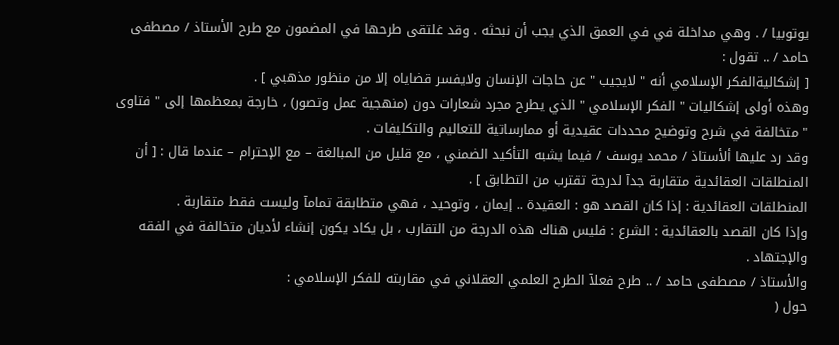يوتوبيا / . وهي مداخلة في في العمق الذي يجب أن نبحثه . وقد غلتقى طرحها في المضمون مع طرح الأستاذ / مصطفى حامد / .. تقول :
[ إشكاليةالفكر الإسلامي أنه " لايجيب " عن حاجات الإنسان ولايفسر قضاياه إلا من منظور مذهبي ] .
وهذه أولى إشكاليات " الفكر الإسلامي " الذي يطرح مجرد شعارات دون (منهجية عمل وتصور) ، خارجة بمعظمها إلى " فتاوى " متخالفة في شرح وتوضيح محددات عقيدية أو ممارساتية للتعاليم والتكليفات .
وقد رد عليها ألأستاذ / محمد يوسف / فيما يشبه التأكيد الضمني ، مع قليل من المبالغة – مع الإحترام – عندما قال : [ أن المنطلقات العقائدية متقاربة جدآ لدرجة تقترب من التطابق ] .
المنطلقات العقائدية : إذا كان القصد هو : العقيدة .. إيمان ، وتوحيد ، فهي متطابقة تمامآ وليست فقط متقاربة .
وإذا كان القصد بالعقائدية : الشرع : فليس هناك هذه الدرجة من التقارب ، بل يكاد يكون إنشاء لأديان متخالفة في الفقه والإجتهاد .
والأستاذ / مصطفى حامد / .. طرح فعلآ الطرح العلمي العقلاني في مقاربته للفكر الإسلامي :
حول (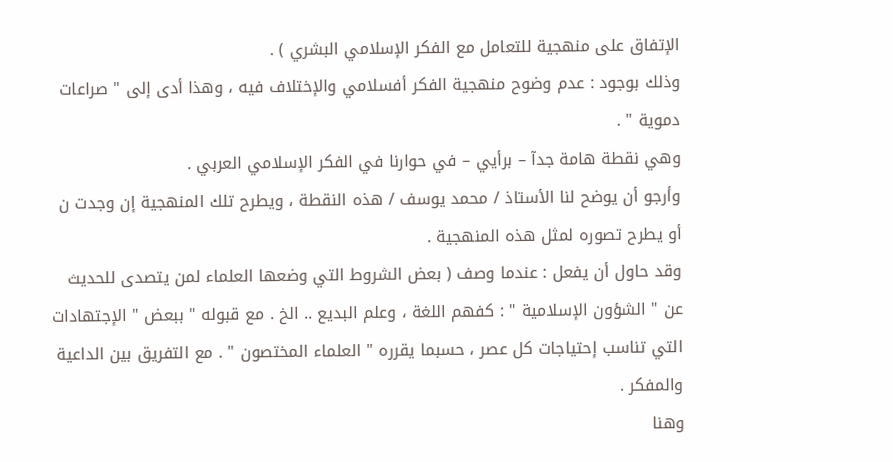الإتفاق على منهجية للتعامل مع الفكر الإسلامي البشري ) .
وذلك بوجود : عدم وضوح منهجية الفكر أفسلامي والإختلاف فيه ، وهذا أدى إلى " صراعات دموية " .
وهي نقطة هامة جدآ – برأيي – في حوارنا في الفكر الإسلامي العربي .
وأرجو أن يوضح لنا الأستاذ / محمد يوسف / هذه النقطة ، ويطرح تلك المنهجية إن وجدت ن أو يطرح تصوره لمثل هذه المنهجية .
وقد حاول أن يفعل : عندما وصف ( بعض الشروط التي وضعها العلماء لمن يتصدى للحديث عن " الشؤون الإسلامية " : كفهم اللغة ، وعلم البديع .. الخ . مع قبوله " ببعض " الإجتهادات التي تناسب إحتياجات كل عصر ، حسبما يقرره " العلماء المختصون " . مع التفريق بين الداعية والمفكر .
وهنا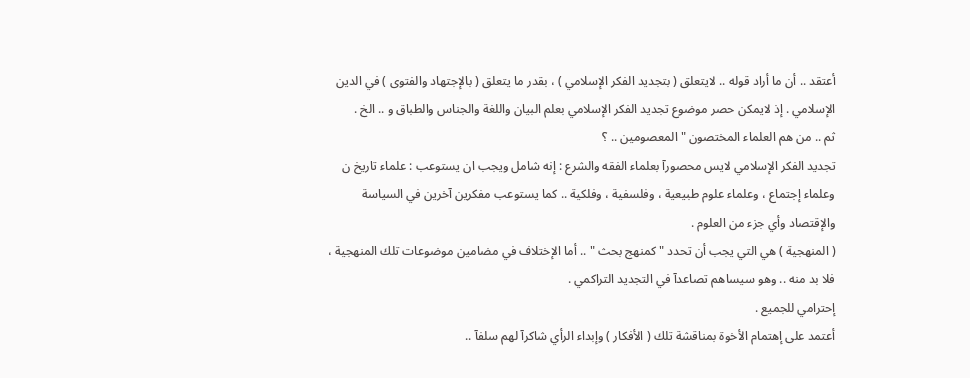أعتقد .. أن ما أراد قوله .. لايتعلق ( بتجديد الفكر الإسلامي ) ، بقدر ما يتعلق ( بالإجتهاد والفتوى ) في الدين الإسلامي . إذ لايمكن حصر موضوع تجديد الفكر الإسلامي بعلم البيان واللغة والجناس والطباق و .. الخ .
ثم .. من هم العلماء المختصون " المعصومين .. ؟
تجديد الفكر الإسلامي لايس محصورآ بعلماء الفقه والشرع : إنه شامل ويجب ان يستوعب : علماء تاريخ ن وعلماء إجتماع ، وعلماء علوم طبيعية ، وفلسفية ، وفلكية .. كما يستوعب مفكرين آخرين في السياسة والإقتصاد وأي جزء من العلوم .
( المنهجية ) هي التي يجب أن تحدد " كمنهج بحث " .. أما الإختلاف في مضامين موضوعات تلك المنهجية ، فلا بد منه .. وهو سيساهم تصاعدآ في التجديد التراكمي .
إحترامي للجميع .
أعتمد على إهتمام الأخوة بمناقشة تلك ( الأفكار ) وإبداء الرأي شاكرآ لهم سلفآ ..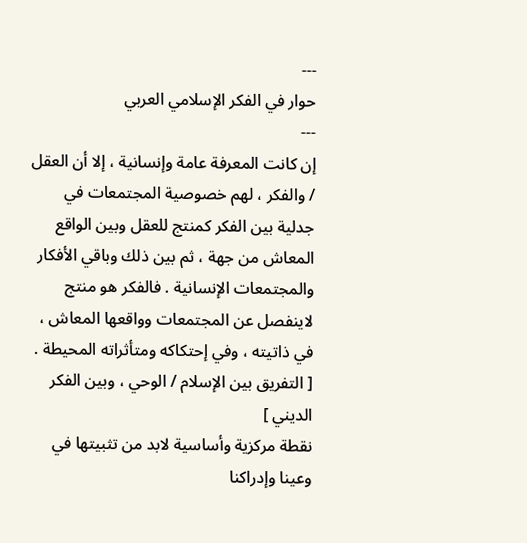---
حوار في الفكر الإسلامي العربي
---
إن كانت المعرفة عامة وإنسانية ، إلا أن العقل / والفكر ، لهم خصوصية المجتمعات في جدلية بين الفكر كمنتج للعقل وبين الواقع المعاش من جهة ، ثم بين ذلك وباقي الأفكار والمجتمعات الإنسانية . فالفكر هو منتج لاينفصل عن المجتمعات وواقعها المعاش ، في ذاتيته ، وفي إحتكاكه ومتأثراته المحيطة .
[ التفريق بين الإسلام / الوحي ، وبين الفكر الديني ]
نقطة مركزية وأساسية لابد من تثبيتها في وعينا وإدراكنا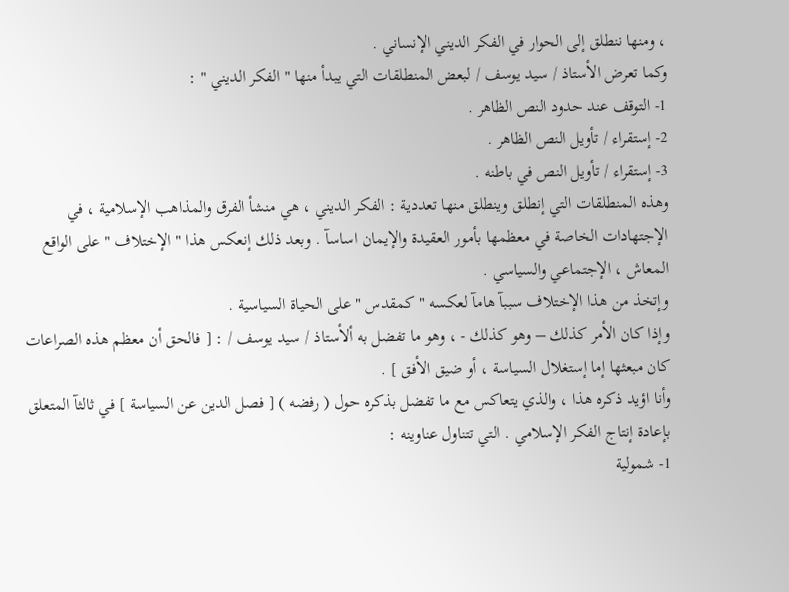، ومنها ننطلق إلى الحوار في الفكر الديني الإنساني .
وكما تعرض الأستاذ / سيد يوسف / لبعض المنطلقات التي يبدأ منها " الفكر الديني " :
1- التوقف عند حدود النص الظاهر .
2- إستقراء / تأويل النص الظاهر .
3- إستقراء / تأويل النص في باطنه .
وهذه المنطلقات التي إنطلق وينطلق منها تعددية : الفكر الديني ، هي منشأ الفرق والمذاهب الإسلامية ، في الإجتهادات الخاصة في معظمها بأمور العقيدة والإيمان اساسآ . وبعد ذلك إنعكس هذا " الإختلاف " على الواقع المعاش ، الإجتماعي والسياسي .
وإتخذ من هذا الإختلاف سببآ هامآ لعكسه " كمقدس " على الحياة السياسية .
وإذا كان الأمر كذلك – وهو كذلك - ، وهو ما تفضل به ألأستاذ / سيد يوسف / : [ فالحق أن معظم هذه الصراعات كان مبعثها إما إستغلال السياسة ، أو ضيق الأفق ] .
وأنا اؤيد ذكره هذا ، والذي يتعاكس مع ما تفضل بذكره حول ( رفضه ) [ فصل الدين عن السياسة ] في ثالثآ المتعلق بإعادة إنتاج الفكر الإسلامي . التي تتناول عناوينه :
1- شمولية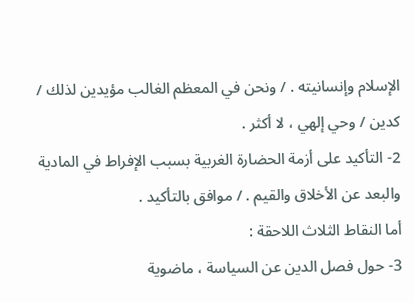الإسلام وإنسانيته . / ونحن في المعظم الغالب مؤيدين لذلك / كدين / وحي إلهي ، لا أكثر .
2- التأكيد على أزمة الحضارة الغربية بسبب الإفراط في المادية والبعد عن الأخلاق والقيم . / موافق بالتأكيد .
أما النقاط الثلاث اللاحقة :
3- حول فصل الدين عن السياسة ، ماضوية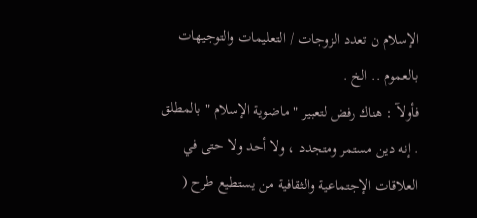الإسلام ن تعدد الزوجات / التعليمات والتوجيهات بالعموم .. الخ .
فأولآ : هناك رفض لتعبير " ماضوية الإسلام " بالمطلق . إنه دين مستمر ومتجدد ، ولا أحد ولا حتى في العلاقات الإجتماعية والثقافية من يستطيع طرح (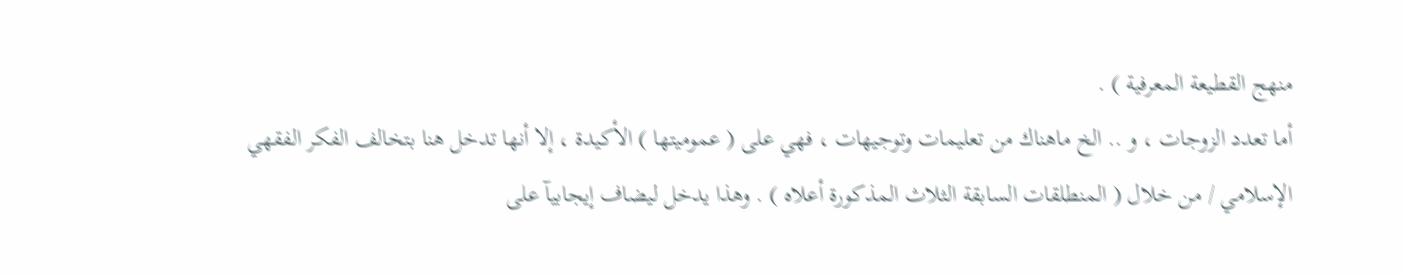منهج القطيعة المعرفية ) .
أما تعدد الزوجات ، و .. الخ ماهناك من تعليمات وتوجيهات ، فهي على ( عموميتها ) الأكيدة ، إلا أنها تدخل هنا بتخالف الفكر الفقهي الإسلامي / من خلال ( المنطلقات السابقة الثلاث المذكورة أعلاه ) . وهذا يدخل ليضاف إيجابيآ على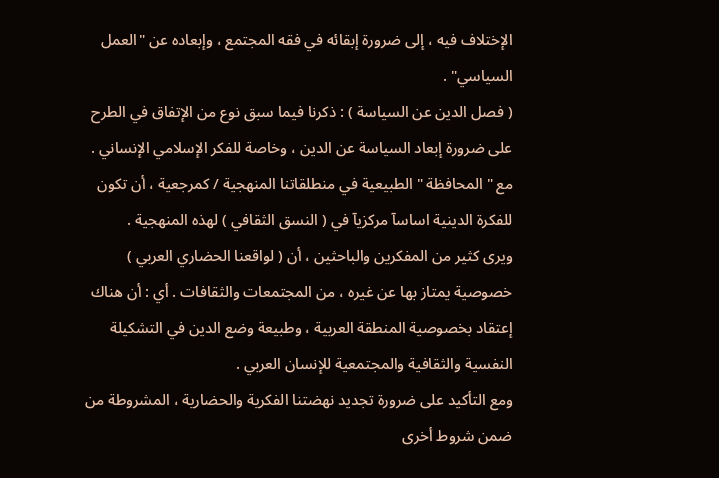الإختلاف فيه ، إلى ضرورة إبقائه في فقه المجتمع ، وإبعاده عن "العمل السياسي" .
( فصل الدين عن السياسة ) : ذكرنا فيما سبق نوع من الإتفاق في الطرح على ضرورة إبعاد السياسة عن الدين ، وخاصة للفكر الإسلامي الإنساني . مع " المحافظة " الطبيعية في منطلقاتنا المنهجية / كمرجعية ، أن تكون للفكرة الدينية اساسآ مركزيآ في ( النسق الثقافي ) لهذه المنهجية .
ويرى كثير من المفكرين والباحثين ، أن ( لواقعنا الحضاري العربي ) خصوصية يمتاز بها عن غيره ، من المجتمعات والثقافات . أي : أن هناك إعتقاد بخصوصية المنطقة العربية ، وطبيعة وضع الدين في التشكيلة النفسية والثقافية والمجتمعية للإنسان العربي .
ومع التأكيد على ضرورة تجديد نهضتنا الفكرية والحضارية ، المشروطة من ضمن شروط أخرى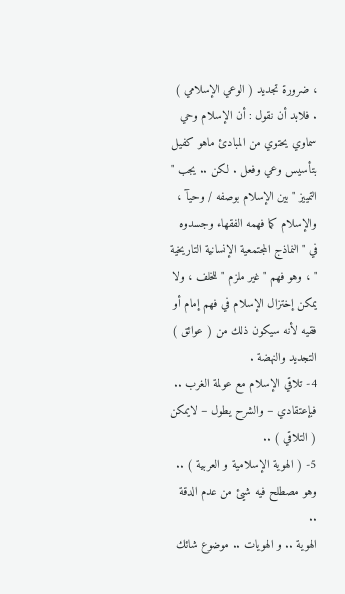، ضرورة تجديد ( الوعي الإسلامي ) . فلابد أن نقول : أن الإسلام وحي سماوي يحتوي من المبادئ ماهو كفيل بتأسيس وعي وفعل . لكن .. يجب " التمييز " بين الإسلام بوصفه / وحيآ ، والإسلام كما فهمه الفقهاء وجسدوه في " النماذج المجتمعية الإنسانية التاريخية " ، وهو فهم " غير ملزم " للخلف ، ولا يمكن إختزال الإسلام في فهم إمام أو فقيه لأنه سيكون ذلك من ( عوائق ) التجديد والنهضة .
4- تلاقي الإسلام مع عولمة الغرب .. فبإعتقادي – والشرح يطول – لايمكن ( التلاقي ) ..
5- ( الهوية الإسلامية و العربية ) .. وهو مصطلح فيه شيئ من عدم الدقة ..
الهوية .. و الهويات .. موضوع شائك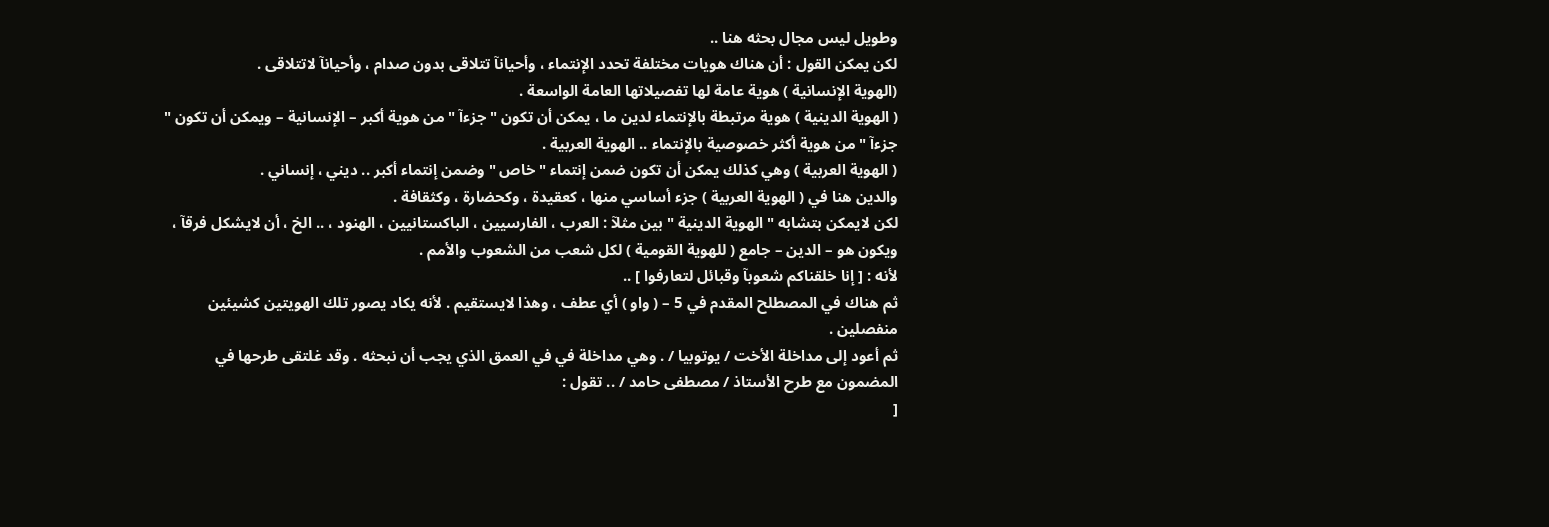وطويل ليس مجال بحثه هنا ..
لكن يمكن القول : أن هناك هويات مختلفة تحدد الإنتماء ، وأحيانآ تتلاقى بدون صدام ، وأحيانآ لاتتلاقى .
(الهوية الإنسانية ) هوية عامة لها تفصيلاتها العامة الواسعة .
( الهوية الدينية ) هوية مرتبطة بالإنتماء لدين ما ، يمكن أن تكون " جزءآ " من هوية أكبر – الإنسانية – ويمكن أن تكون " جزءآ " من هوية أكثر خصوصية بالإنتماء .. الهوية العربية .
( الهوية العربية ) وهي كذلك يمكن أن تكون ضمن إنتماء " خاص " وضمن إنتماء أكبر .. ديني ، إنساني .
والدين هنا في ( الهوية العربية ) جزء أساسي منها ، كعقيدة ، وكحضارة ، وكثقافة .
لكن لايمكن بتشابه " الهوية الدينية " بين مثلآ : العرب ، الفارسيين ، الباكستانيين ، الهنود ، .. الخ ، أن لايشكل فرقآ ، ويكون هو – الدين – جامع ( للهوية القومية ) لكل شعب من الشعوب والأمم .
لأنه : [ إنا خلقناكم شعوبآ وقبائل لتعارفوا ] ..
ثم هناك في المصطلح المقدم في 5 – ( واو ) أي عطف ، وهذا لايستقيم . لأنه يكاد يصور تلك الهويتين كشيئين منفصلين .
ثم أعود إلى مداخلة الأخت / يوتوبيا / . وهي مداخلة في في العمق الذي يجب أن نبحثه . وقد غلتقى طرحها في المضمون مع طرح الأستاذ / مصطفى حامد / .. تقول :
[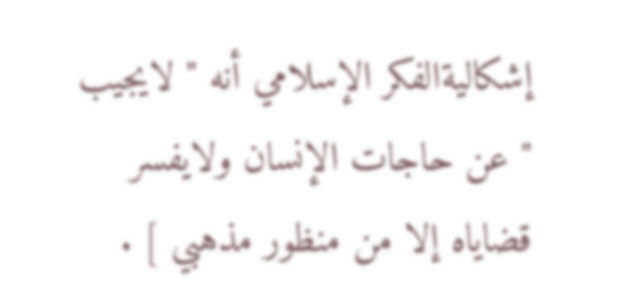إشكاليةالفكر الإسلامي أنه " لايجيب " عن حاجات الإنسان ولايفسر قضاياه إلا من منظور مذهبي ] .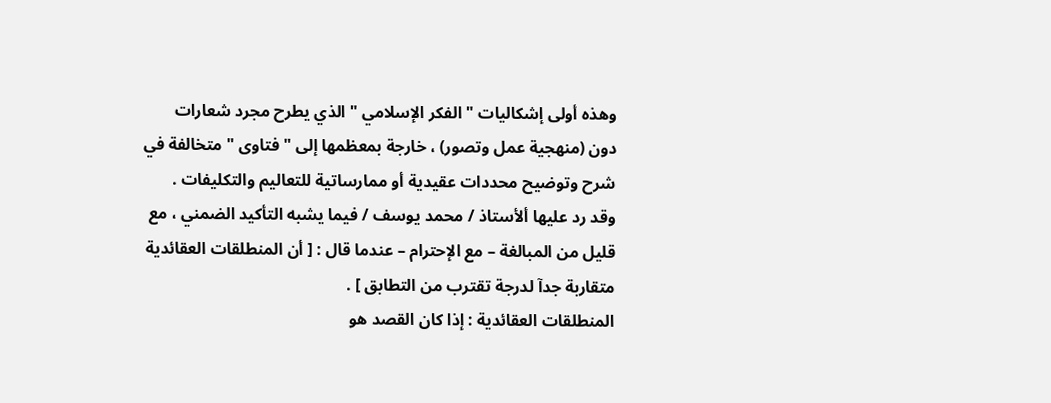وهذه أولى إشكاليات " الفكر الإسلامي " الذي يطرح مجرد شعارات دون (منهجية عمل وتصور) ، خارجة بمعظمها إلى " فتاوى " متخالفة في شرح وتوضيح محددات عقيدية أو ممارساتية للتعاليم والتكليفات .
وقد رد عليها ألأستاذ / محمد يوسف / فيما يشبه التأكيد الضمني ، مع قليل من المبالغة – مع الإحترام – عندما قال : [ أن المنطلقات العقائدية متقاربة جدآ لدرجة تقترب من التطابق ] .
المنطلقات العقائدية : إذا كان القصد هو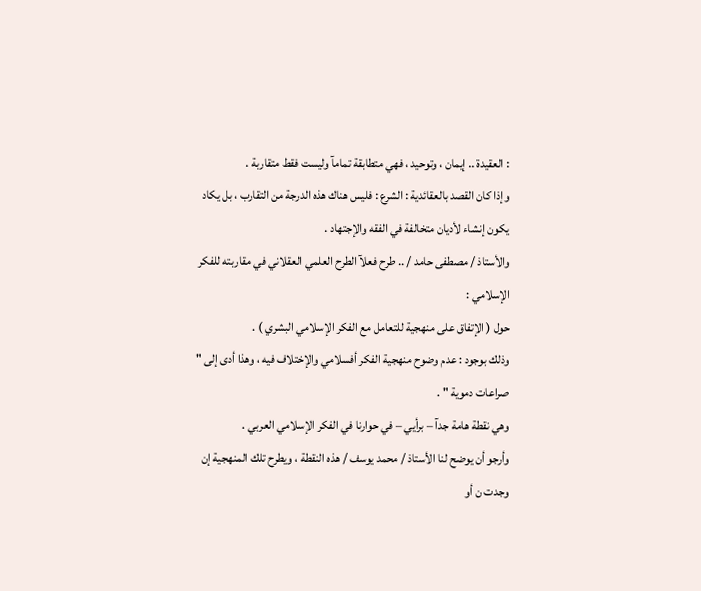: العقيدة .. إيمان ، وتوحيد ، فهي متطابقة تمامآ وليست فقط متقاربة .
وإذا كان القصد بالعقائدية : الشرع : فليس هناك هذه الدرجة من التقارب ، بل يكاد يكون إنشاء لأديان متخالفة في الفقه والإجتهاد .
والأستاذ / مصطفى حامد / .. طرح فعلآ الطرح العلمي العقلاني في مقاربته للفكر الإسلامي :
حول ( الإتفاق على منهجية للتعامل مع الفكر الإسلامي البشري ) .
وذلك بوجود : عدم وضوح منهجية الفكر أفسلامي والإختلاف فيه ، وهذا أدى إلى " صراعات دموية " .
وهي نقطة هامة جدآ – برأيي – في حوارنا في الفكر الإسلامي العربي .
وأرجو أن يوضح لنا الأستاذ / محمد يوسف / هذه النقطة ، ويطرح تلك المنهجية إن وجدت ن أو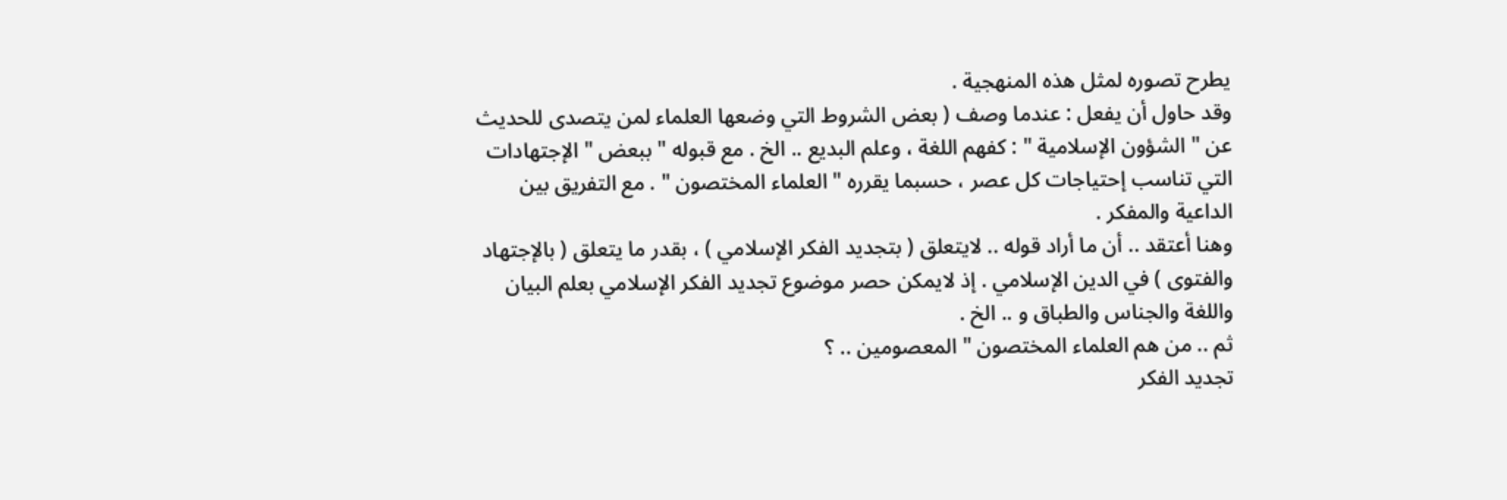يطرح تصوره لمثل هذه المنهجية .
وقد حاول أن يفعل : عندما وصف ( بعض الشروط التي وضعها العلماء لمن يتصدى للحديث عن " الشؤون الإسلامية " : كفهم اللغة ، وعلم البديع .. الخ . مع قبوله " ببعض " الإجتهادات التي تناسب إحتياجات كل عصر ، حسبما يقرره " العلماء المختصون " . مع التفريق بين الداعية والمفكر .
وهنا أعتقد .. أن ما أراد قوله .. لايتعلق ( بتجديد الفكر الإسلامي ) ، بقدر ما يتعلق ( بالإجتهاد والفتوى ) في الدين الإسلامي . إذ لايمكن حصر موضوع تجديد الفكر الإسلامي بعلم البيان واللغة والجناس والطباق و .. الخ .
ثم .. من هم العلماء المختصون " المعصومين .. ؟
تجديد الفكر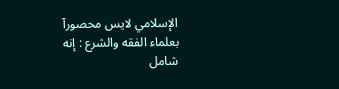الإسلامي لايس محصورآ بعلماء الفقه والشرع : إنه شامل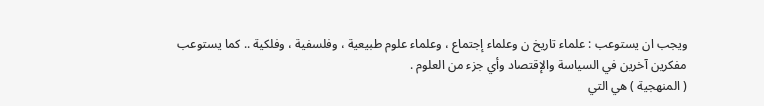ويجب ان يستوعب : علماء تاريخ ن وعلماء إجتماع ، وعلماء علوم طبيعية ، وفلسفية ، وفلكية .. كما يستوعب مفكرين آخرين في السياسة والإقتصاد وأي جزء من العلوم .
( المنهجية ) هي التي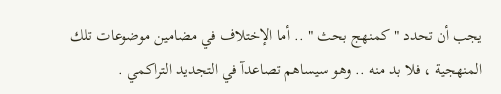يجب أن تحدد " كمنهج بحث " .. أما الإختلاف في مضامين موضوعات تلك المنهجية ، فلا بد منه .. وهو سيساهم تصاعدآ في التجديد التراكمي .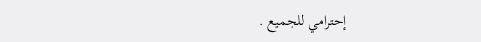إحترامي للجميع .